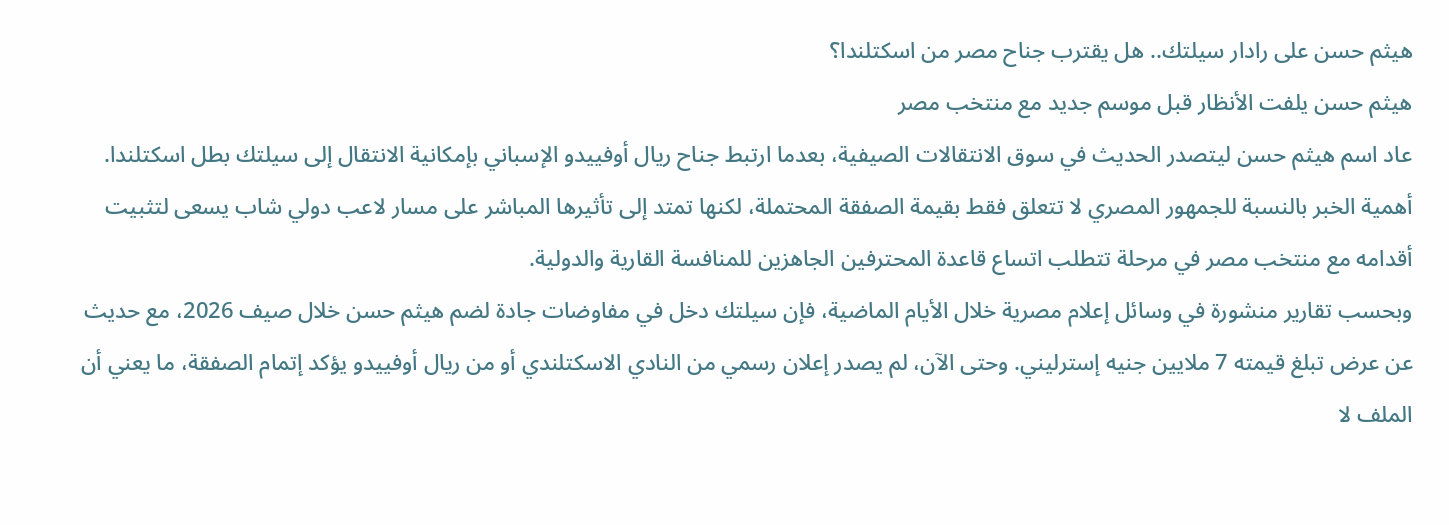هيثم حسن على رادار سيلتك.. هل يقترب جناح مصر من اسكتلندا؟
هيثم حسن يلفت الأنظار قبل موسم جديد مع منتخب مصر
عاد اسم هيثم حسن ليتصدر الحديث في سوق الانتقالات الصيفية، بعدما ارتبط جناح ريال أوفييدو الإسباني بإمكانية الانتقال إلى سيلتك بطل اسكتلندا. أهمية الخبر بالنسبة للجمهور المصري لا تتعلق فقط بقيمة الصفقة المحتملة، لكنها تمتد إلى تأثيرها المباشر على مسار لاعب دولي شاب يسعى لتثبيت أقدامه مع منتخب مصر في مرحلة تتطلب اتساع قاعدة المحترفين الجاهزين للمنافسة القارية والدولية.
وبحسب تقارير منشورة في وسائل إعلام مصرية خلال الأيام الماضية، فإن سيلتك دخل في مفاوضات جادة لضم هيثم حسن خلال صيف 2026، مع حديث عن عرض تبلغ قيمته 7 ملايين جنيه إسترليني. وحتى الآن، لم يصدر إعلان رسمي من النادي الاسكتلندي أو من ريال أوفييدو يؤكد إتمام الصفقة، ما يعني أن الملف لا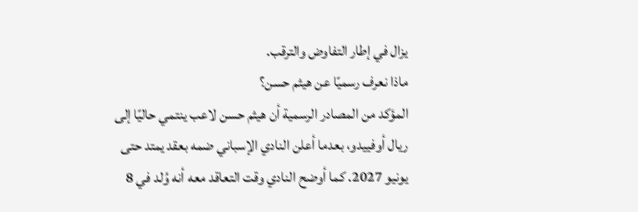يزال في إطار التفاوض والترقب.
ماذا نعرف رسميًا عن هيثم حسن؟
المؤكد من المصادر الرسمية أن هيثم حسن لاعب ينتمي حاليًا إلى ريال أوفييدو، بعدما أعلن النادي الإسباني ضمه بعقد يمتد حتى يونيو 2027. كما أوضح النادي وقت التعاقد معه أنه وُلد في 8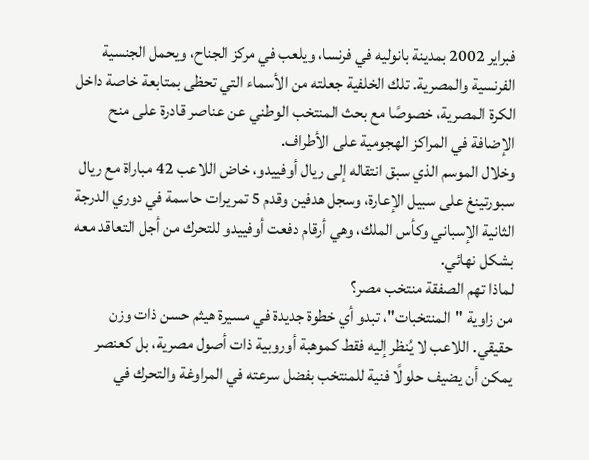فبراير 2002 بمدينة بانوليه في فرنسا، ويلعب في مركز الجناح، ويحمل الجنسية الفرنسية والمصرية. تلك الخلفية جعلته من الأسماء التي تحظى بمتابعة خاصة داخل الكرة المصرية، خصوصًا مع بحث المنتخب الوطني عن عناصر قادرة على منح الإضافة في المراكز الهجومية على الأطراف.
وخلال الموسم الذي سبق انتقاله إلى ريال أوفييدو، خاض اللاعب 42 مباراة مع ريال سبورتينغ على سبيل الإعارة، وسجل هدفين وقدم 5 تمريرات حاسمة في دوري الدرجة الثانية الإسباني وكأس الملك، وهي أرقام دفعت أوفييدو للتحرك من أجل التعاقد معه بشكل نهائي.
لماذا تهم الصفقة منتخب مصر؟
من زاوية "المنتخبات"، تبدو أي خطوة جديدة في مسيرة هيثم حسن ذات وزن حقيقي. اللاعب لا يُنظر إليه فقط كموهبة أوروبية ذات أصول مصرية، بل كعنصر يمكن أن يضيف حلولًا فنية للمنتخب بفضل سرعته في المراوغة والتحرك في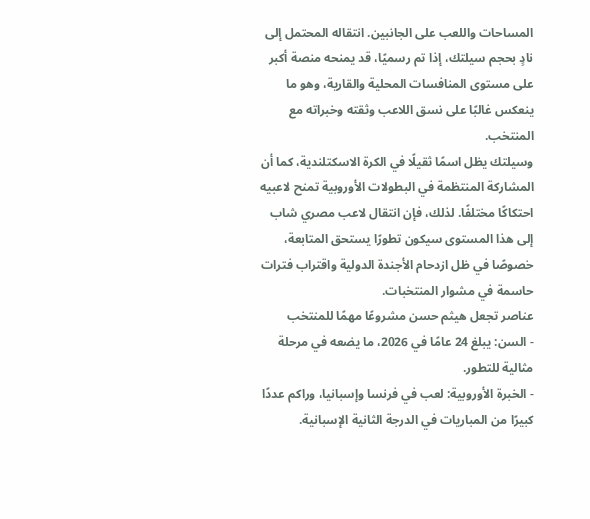المساحات واللعب على الجانبين. انتقاله المحتمل إلى نادٍ بحجم سيلتك، إذا تم رسميًا، قد يمنحه منصة أكبر على مستوى المنافسات المحلية والقارية، وهو ما ينعكس غالبًا على نسق اللاعب وثقته وخبراته مع المنتخب.
وسيلتك يظل اسمًا ثقيلًا في الكرة الاسكتلندية، كما أن المشاركة المنتظمة في البطولات الأوروبية تمنح لاعبيه احتكاكًا مختلفًا. لذلك، فإن انتقال لاعب مصري شاب إلى هذا المستوى سيكون تطورًا يستحق المتابعة، خصوصًا في ظل ازدحام الأجندة الدولية واقتراب فترات حاسمة في مشوار المنتخبات.
عناصر تجعل هيثم حسن مشروعًا مهمًا للمنتخب
- السن: يبلغ 24 عامًا في 2026، ما يضعه في مرحلة مثالية للتطور.
- الخبرة الأوروبية: لعب في فرنسا وإسبانيا، وراكم عددًا كبيرًا من المباريات في الدرجة الثانية الإسبانية.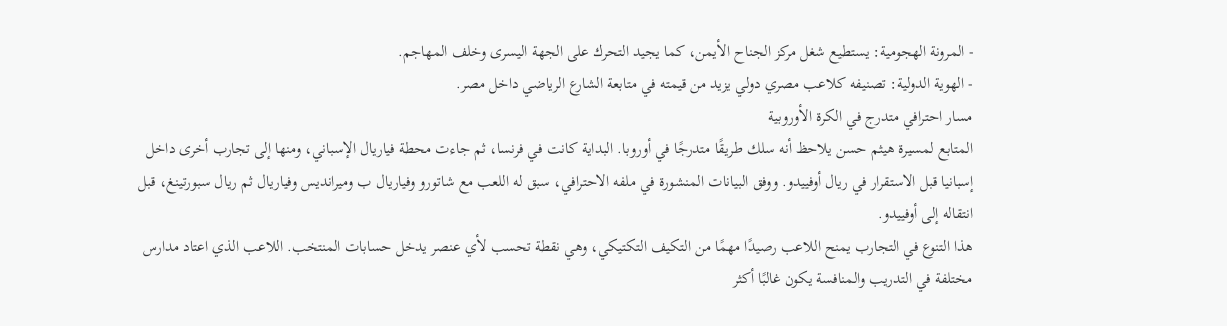- المرونة الهجومية: يستطيع شغل مركز الجناح الأيمن، كما يجيد التحرك على الجهة اليسرى وخلف المهاجم.
- الهوية الدولية: تصنيفه كلاعب مصري دولي يزيد من قيمته في متابعة الشارع الرياضي داخل مصر.
مسار احترافي متدرج في الكرة الأوروبية
المتابع لمسيرة هيثم حسن يلاحظ أنه سلك طريقًا متدرجًا في أوروبا. البداية كانت في فرنسا، ثم جاءت محطة فياريال الإسباني، ومنها إلى تجارب أخرى داخل إسبانيا قبل الاستقرار في ريال أوفييدو. ووفق البيانات المنشورة في ملفه الاحترافي، سبق له اللعب مع شاتورو وفياريال ب وميرانديس وفياريال ثم ريال سبورتينغ، قبل انتقاله إلى أوفييدو.
هذا التنوع في التجارب يمنح اللاعب رصيدًا مهمًا من التكيف التكتيكي، وهي نقطة تحسب لأي عنصر يدخل حسابات المنتخب. اللاعب الذي اعتاد مدارس مختلفة في التدريب والمنافسة يكون غالبًا أكثر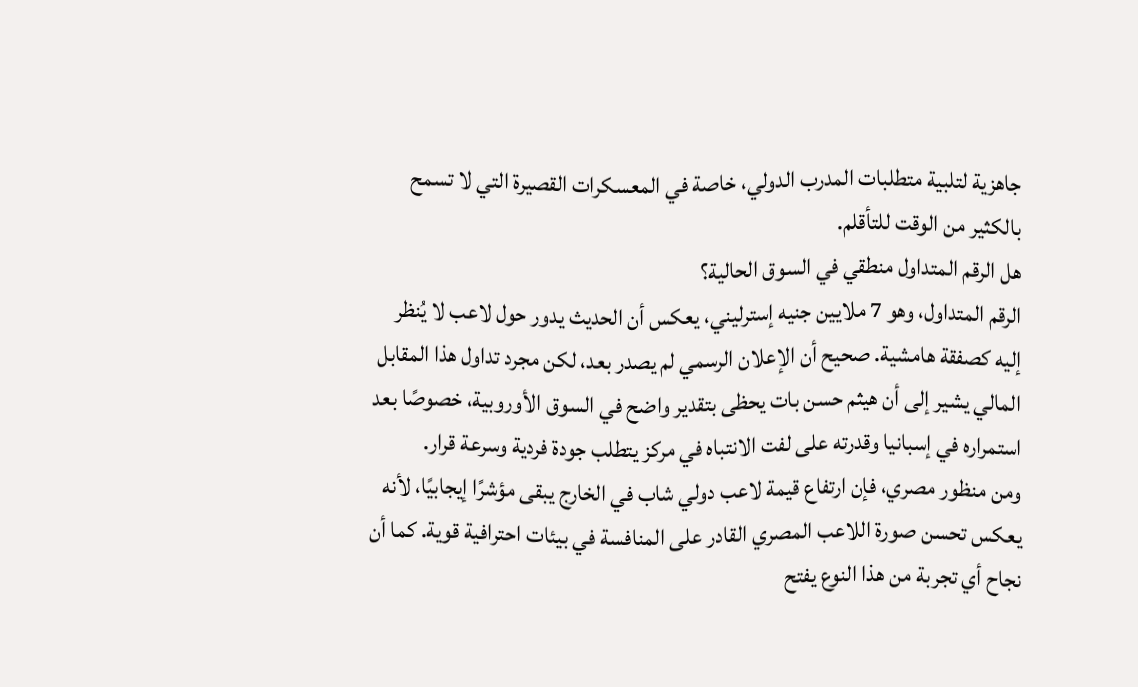جاهزية لتلبية متطلبات المدرب الدولي، خاصة في المعسكرات القصيرة التي لا تسمح بالكثير من الوقت للتأقلم.
هل الرقم المتداول منطقي في السوق الحالية؟
الرقم المتداول، وهو 7 ملايين جنيه إسترليني، يعكس أن الحديث يدور حول لاعب لا يُنظر إليه كصفقة هامشية. صحيح أن الإعلان الرسمي لم يصدر بعد، لكن مجرد تداول هذا المقابل المالي يشير إلى أن هيثم حسن بات يحظى بتقدير واضح في السوق الأوروبية، خصوصًا بعد استمراره في إسبانيا وقدرته على لفت الانتباه في مركز يتطلب جودة فردية وسرعة قرار.
ومن منظور مصري، فإن ارتفاع قيمة لاعب دولي شاب في الخارج يبقى مؤشرًا إيجابيًا، لأنه يعكس تحسن صورة اللاعب المصري القادر على المنافسة في بيئات احترافية قوية. كما أن نجاح أي تجربة من هذا النوع يفتح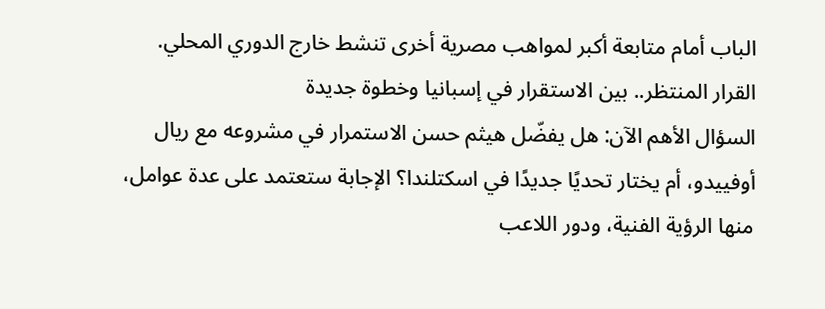الباب أمام متابعة أكبر لمواهب مصرية أخرى تنشط خارج الدوري المحلي.
القرار المنتظر.. بين الاستقرار في إسبانيا وخطوة جديدة
السؤال الأهم الآن: هل يفضّل هيثم حسن الاستمرار في مشروعه مع ريال أوفييدو، أم يختار تحديًا جديدًا في اسكتلندا؟ الإجابة ستعتمد على عدة عوامل، منها الرؤية الفنية، ودور اللاعب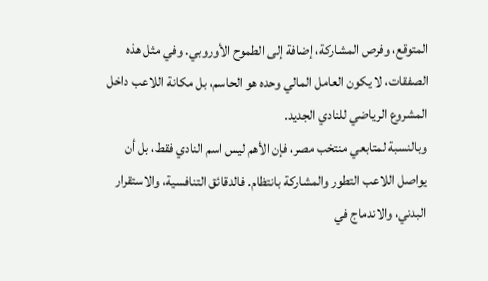المتوقع، وفرص المشاركة، إضافة إلى الطموح الأوروبي. وفي مثل هذه الصفقات، لا يكون العامل المالي وحده هو الحاسم، بل مكانة اللاعب داخل المشروع الرياضي للنادي الجديد.
وبالنسبة لمتابعي منتخب مصر، فإن الأهم ليس اسم النادي فقط، بل أن يواصل اللاعب التطور والمشاركة بانتظام. فالدقائق التنافسية، والاستقرار البدني، والاندماج في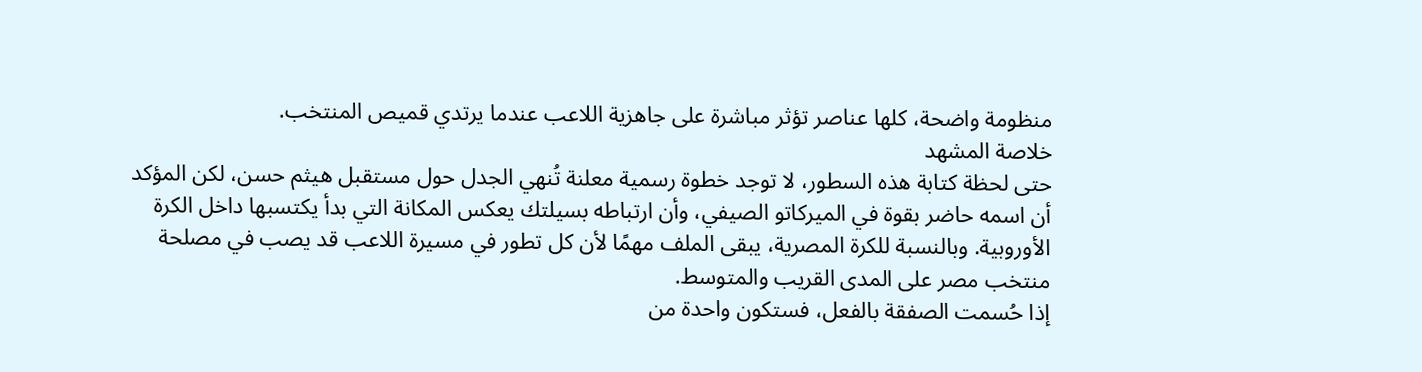منظومة واضحة، كلها عناصر تؤثر مباشرة على جاهزية اللاعب عندما يرتدي قميص المنتخب.
خلاصة المشهد
حتى لحظة كتابة هذه السطور، لا توجد خطوة رسمية معلنة تُنهي الجدل حول مستقبل هيثم حسن، لكن المؤكد أن اسمه حاضر بقوة في الميركاتو الصيفي، وأن ارتباطه بسيلتك يعكس المكانة التي بدأ يكتسبها داخل الكرة الأوروبية. وبالنسبة للكرة المصرية، يبقى الملف مهمًا لأن كل تطور في مسيرة اللاعب قد يصب في مصلحة منتخب مصر على المدى القريب والمتوسط.
إذا حُسمت الصفقة بالفعل، فستكون واحدة من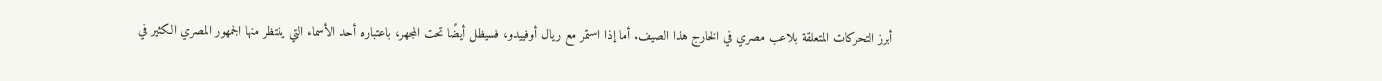أبرز التحركات المتعلقة بلاعب مصري في الخارج هذا الصيف. أما إذا استمر مع ريال أوفييدو، فسيظل أيضًا تحت المجهر، باعتباره أحد الأسماء التي ينتظر منها الجمهور المصري الكثير في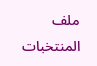ملف المنتخبات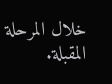خلال المرحلة المقبلة.